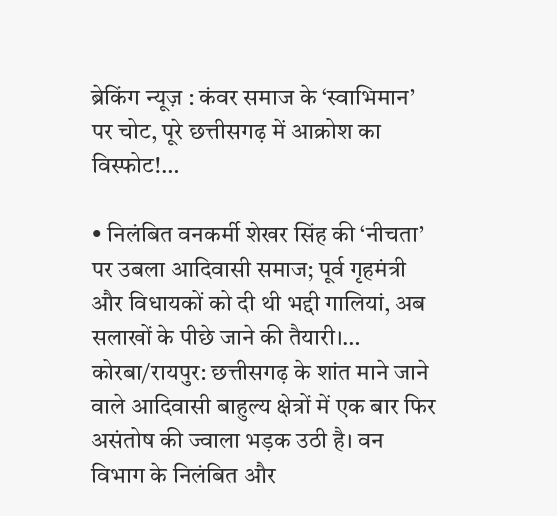ब्रेकिंग न्यूज़ : कंवर समाज के ‘स्वाभिमान’ पर चोट, पूरे छत्तीसगढ़ में आक्रोश का विस्फोट!…

• निलंबित वनकर्मी शेखर सिंह की ‘नीचता’ पर उबला आदिवासी समाज; पूर्व गृहमंत्री और विधायकों को दी थी भद्दी गालियां, अब सलाखों के पीछे जाने की तैयारी।…
कोरबा/रायपुर: छत्तीसगढ़ के शांत माने जाने वाले आदिवासी बाहुल्य क्षेत्रों में एक बार फिर असंतोष की ज्वाला भड़क उठी है। वन विभाग के निलंबित और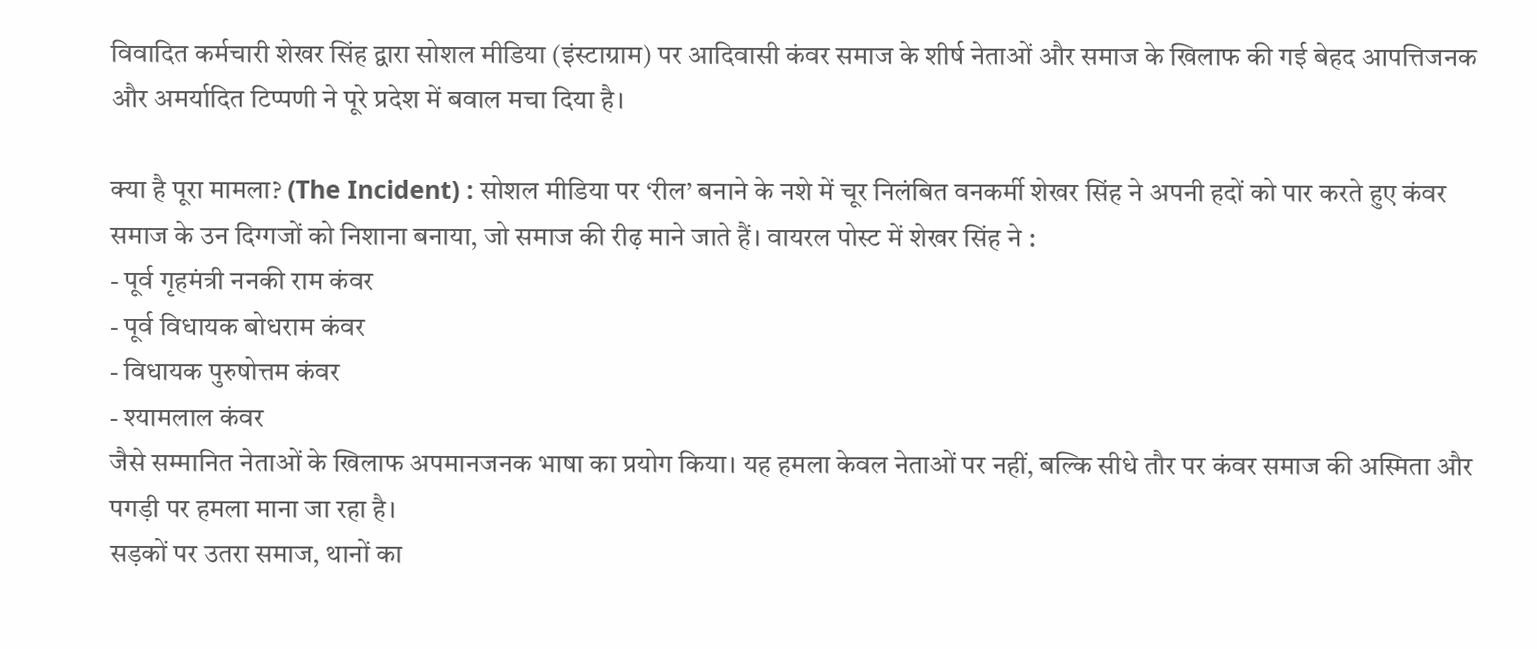विवादित कर्मचारी शेखर सिंह द्वारा सोशल मीडिया (इंस्टाग्राम) पर आदिवासी कंवर समाज के शीर्ष नेताओं और समाज के खिलाफ की गई बेहद आपत्तिजनक और अमर्यादित टिप्पणी ने पूरे प्रदेश में बवाल मचा दिया है।

क्या है पूरा मामला? (The Incident) : सोशल मीडिया पर ‘रील’ बनाने के नशे में चूर निलंबित वनकर्मी शेखर सिंह ने अपनी हदों को पार करते हुए कंवर समाज के उन दिग्गजों को निशाना बनाया, जो समाज की रीढ़ माने जाते हैं। वायरल पोस्ट में शेखर सिंह ने :
- पूर्व गृहमंत्री ननकी राम कंवर
- पूर्व विधायक बोधराम कंवर
- विधायक पुरुषोत्तम कंवर
- श्यामलाल कंवर
जैसे सम्मानित नेताओं के खिलाफ अपमानजनक भाषा का प्रयोग किया। यह हमला केवल नेताओं पर नहीं, बल्कि सीधे तौर पर कंवर समाज की अस्मिता और पगड़ी पर हमला माना जा रहा है।
सड़कों पर उतरा समाज, थानों का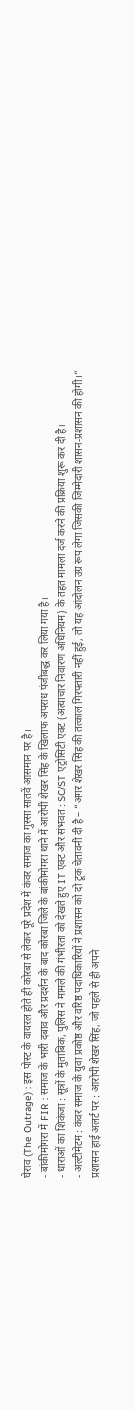घेराव (The Outrage) : इस पोस्ट के वायरल होते ही कोरबा से लेकर पूरे प्रदेश में कंवर समाज का गुस्सा सातवें आसमान पर है।
- बांकीमोगरा में FIR : समाज के भारी दबाव और प्रदर्शन के बाद कोरबा जिले के बांकीमोगरा थाने में आरोपी शेखर सिंह के खिलाफ अपराध पंजीबद्ध कर लिया गया है।
- धाराओं का शिकंजा : सूत्रों के मुताबिक, पुलिस ने मामले की गंभीरता को देखते हुए IT एक्ट और संभवत : SC/ST एट्रोसिटी एक्ट (अत्याचार निवारण अधिनियम) के तहत मामला दर्ज करने की प्रक्रिया शुरू कर दी है।
- अल्टीमेटम : कंवर समाज के युवा प्रकोष्ठ और वरिष्ठ पदाधिकारियों ने प्रशासन को दो टूक चेतावनी दी है – “अगर शेखर सिंह की तत्काल गिरफ्तारी नहीं हुई, तो यह आंदोलन उग्र रूप लेगा जिसकी जिम्मेदारी शासन-प्रशासन की होगी।”
प्रशासन हाई अलर्ट पर : आरोपी शेखर सिंह, जो पहले से ही अपने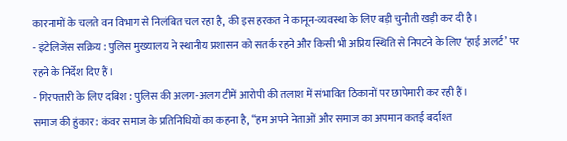कारनामों के चलते वन विभाग से निलंबित चल रहा है, की इस हरकत ने कानून-व्यवस्था के लिए बड़ी चुनौती खड़ी कर दी है।
- इंटेलिजेंस सक्रिय : पुलिस मुख्यालय ने स्थानीय प्रशासन को सतर्क रहने और किसी भी अप्रिय स्थिति से निपटने के लिए ‘हाई अलर्ट’ पर रहने के निर्देश दिए हैं।
- गिरफ्तारी के लिए दबिश : पुलिस की अलग-अलग टीमें आरोपी की तलाश में संभावित ठिकानों पर छापेमारी कर रही हैं।
समाज की हुंकार : कंवर समाज के प्रतिनिधियों का कहना है, “हम अपने नेताओं और समाज का अपमान कतई बर्दाश्त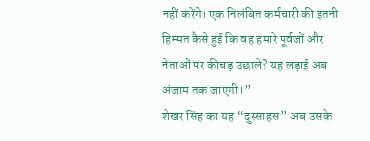नहीं करेंगे। एक निलंबित कर्मचारी की इतनी हिम्मत कैसे हुई कि वह हमारे पूर्वजों और नेताओं पर कीचड़ उछाले? यह लड़ाई अब अंजाम तक जाएगी।”
शेखर सिंह का यह “दुस्साहस” अब उसके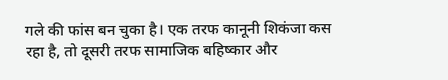गले की फांस बन चुका है। एक तरफ कानूनी शिकंजा कस रहा है, तो दूसरी तरफ सामाजिक बहिष्कार और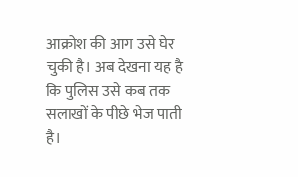आक्रोश की आग उसे घेर चुकी है। अब देखना यह है कि पुलिस उसे कब तक सलाखों के पीछे भेज पाती है।